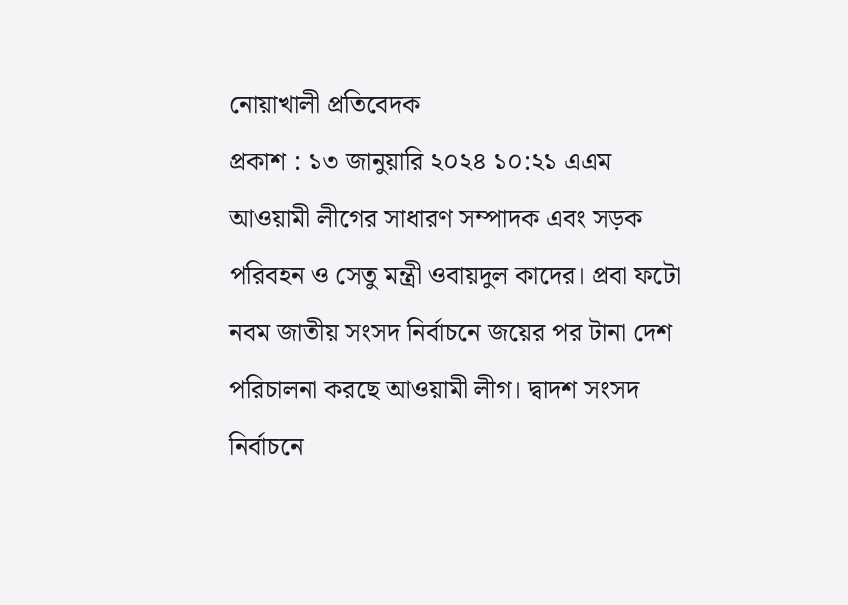নোয়াখালী প্রতিবেদক
প্রকাশ : ১৩ জানুয়ারি ২০২৪ ১০:২১ এএম
আওয়ামী লীগের সাধারণ সম্পাদক এবং সড়ক পরিবহন ও সেতু মন্ত্রী ওবায়দুল কাদের। প্রবা ফটো
নবম জাতীয় সংসদ নির্বাচনে জয়ের পর টানা দেশ পরিচালনা করছে আওয়ামী লীগ। দ্বাদশ সংসদ নির্বাচনে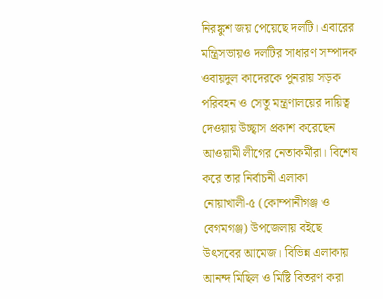নিরঙ্কুশ জয় পেয়েছে দলটি। এবারের মন্ত্রিসভায়ও দলটির সাধারণ সম্পাদক ওবায়দুল কাদেরকে পুনরায় সড়ক পরিবহন ও সেতু মন্ত্রণালয়ের দায়িত্ব দেওয়ায় উচ্ছ্বাস প্রকাশ করেছেন আওয়ামী লীগের নেতাকর্মীরা। বিশেষ করে তার নির্বাচনী এলাকা নোয়াখালী-৫ (কোম্পানীগঞ্জ ও বেগমগঞ্জ) উপজেলায় বইছে উৎসবের আমেজ। বিভিন্ন এলাকায় আনন্দ মিছিল ও মিষ্টি বিতরণ করা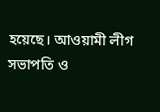হয়েছে। আওয়ামী লীগ সভাপতি ও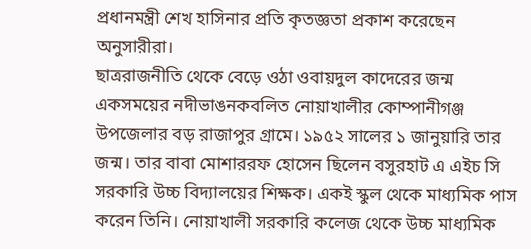প্রধানমন্ত্রী শেখ হাসিনার প্রতি কৃতজ্ঞতা প্রকাশ করেছেন অনুসারীরা।
ছাত্ররাজনীতি থেকে বেড়ে ওঠা ওবায়দুল কাদেরের জন্ম একসময়ের নদীভাঙনকবলিত নোয়াখালীর কোম্পানীগঞ্জ উপজেলার বড় রাজাপুর গ্রামে। ১৯৫২ সালের ১ জানুয়ারি তার জন্ম। তার বাবা মোশাররফ হোসেন ছিলেন বসুরহাট এ এইচ সি সরকারি উচ্চ বিদ্যালয়ের শিক্ষক। একই স্কুল থেকে মাধ্যমিক পাস করেন তিনি। নোয়াখালী সরকারি কলেজ থেকে উচ্চ মাধ্যমিক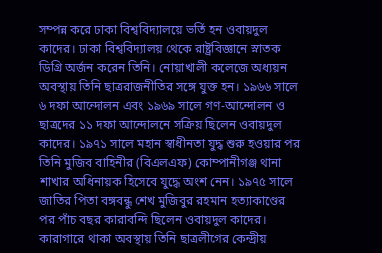সম্পন্ন করে ঢাকা বিশ্ববিদ্যালয়ে ভর্তি হন ওবায়দুল কাদের। ঢাকা বিশ্ববিদ্যালয় থেকে রাষ্ট্রবিজ্ঞানে স্নাতক ডিগ্রি অর্জন করেন তিনি। নোয়াখালী কলেজে অধ্যয়ন অবস্থায় তিনি ছাত্ররাজনীতির সঙ্গে যুক্ত হন। ১৯৬৬ সালে ৬ দফা আন্দোলন এবং ১৯৬৯ সালে গণ-আন্দোলন ও ছাত্রদের ১১ দফা আন্দোলনে সক্রিয় ছিলেন ওবায়দুল কাদের। ১৯৭১ সালে মহান স্বাধীনতা যুদ্ধ শুরু হওয়ার পর তিনি মুজিব বাহিনীর (বিএলএফ) কোম্পানীগঞ্জ থানা শাখার অধিনায়ক হিসেবে যুদ্ধে অংশ নেন। ১৯৭৫ সালে জাতির পিতা বঙ্গবন্ধু শেখ মুজিবুর রহমান হত্যাকাণ্ডের পর পাঁচ বছর কারাবন্দি ছিলেন ওবায়দুল কাদের। কারাগারে থাকা অবস্থায় তিনি ছাত্রলীগের কেন্দ্রীয়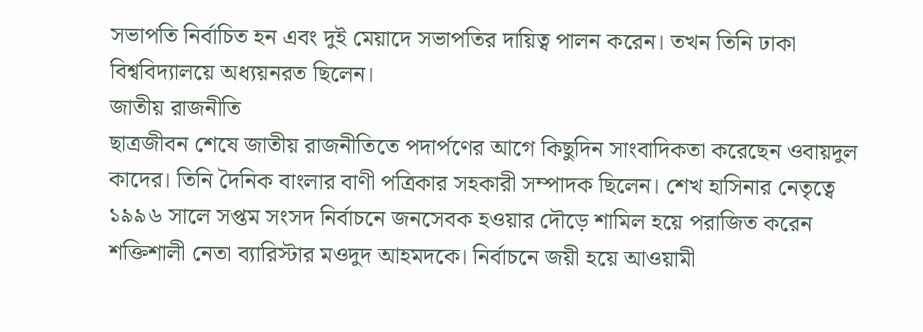সভাপতি নির্বাচিত হন এবং দুই মেয়াদে সভাপতির দায়িত্ব পালন করেন। তখন তিনি ঢাকা বিশ্ববিদ্যালয়ে অধ্যয়নরত ছিলেন।
জাতীয় রাজনীতি
ছাত্রজীবন শেষে জাতীয় রাজনীতিতে পদার্পণের আগে কিছুদিন সাংবাদিকতা করেছেন ওবায়দুল কাদের। তিনি দৈনিক বাংলার বাণী পত্রিকার সহকারী সম্পাদক ছিলেন। শেখ হাসিনার নেতৃত্বে ১৯৯৬ সালে সপ্তম সংসদ নির্বাচনে জনসেবক হওয়ার দৌড়ে শামিল হয়ে পরাজিত করেন শক্তিশালী নেতা ব্যারিস্টার মওদুদ আহমদকে। নির্বাচনে জয়ী হয়ে আওয়ামী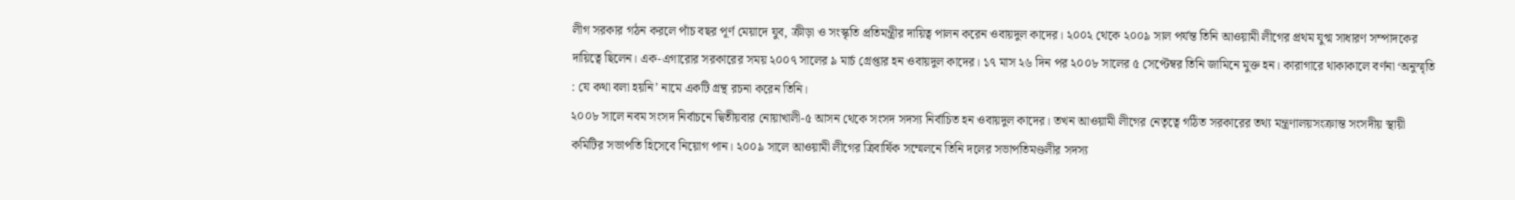লীগ সরকার গঠন করলে পাঁচ বছর পূর্ণ মেয়াদে যুব, ক্রীড়া ও সংস্কৃতি প্রতিমন্ত্রীর দায়িত্ব পালন করেন ওবায়দুল কাদের। ২০০২ থেকে ২০০৯ সাল পর্যন্ত তিনি আওয়ামী লীগের প্রথম যুগ্ম সাধারণ সম্পাদকের দায়িত্বে ছিলেন। এক-এগারোর সরকারের সময় ২০০৭ সালের ৯ মার্চ গ্রেপ্তার হন ওবায়দুল কাদের। ১৭ মাস ২৬ দিন পর ২০০৮ সালের ৫ সেপ্টেম্বর তিনি জামিনে মুক্ত হন। কারাগারে থাকাকালে বর্ণনা ‘অনুস্মৃতি : যে কথা বলা হয়নি’ নামে একটি গ্রন্থ রচনা করেন তিনি।
২০০৮ সালে নবম সংসদ নির্বাচনে দ্বিতীয়বার নোয়াখালী-৫ আসন থেকে সংসদ সদস্য নির্বাচিত হন ওবায়দুল কাদের। তখন আওয়ামী লীগের নেতৃত্বে গঠিত সরকারের তথ্য মন্ত্রণালয়সংক্রান্ত সংসদীয় স্থায়ী কমিটির সভাপতি হিসেবে নিয়োগ পান। ২০০৯ সালে আওয়ামী লীগের ত্রিবার্ষিক সম্মেলনে তিনি দলের সভাপতিমণ্ডলীর সদস্য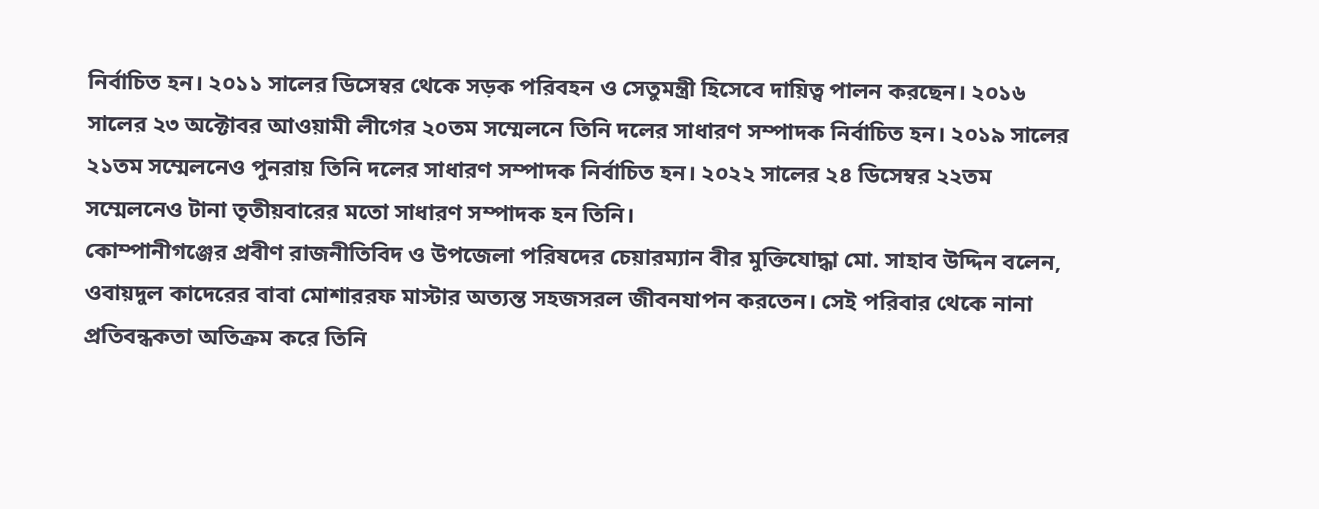নির্বাচিত হন। ২০১১ সালের ডিসেম্বর থেকে সড়ক পরিবহন ও সেতুমন্ত্রী হিসেবে দায়িত্ব পালন করছেন। ২০১৬ সালের ২৩ অক্টোবর আওয়ামী লীগের ২০তম সম্মেলনে তিনি দলের সাধারণ সম্পাদক নির্বাচিত হন। ২০১৯ সালের ২১তম সম্মেলনেও পুনরায় তিনি দলের সাধারণ সম্পাদক নির্বাচিত হন। ২০২২ সালের ২৪ ডিসেম্বর ২২তম সম্মেলনেও টানা তৃতীয়বারের মতো সাধারণ সম্পাদক হন তিনি।
কোম্পানীগঞ্জের প্রবীণ রাজনীতিবিদ ও উপজেলা পরিষদের চেয়ারম্যান বীর মুক্তিযোদ্ধা মো. সাহাব উদ্দিন বলেন, ওবায়দুল কাদেরের বাবা মোশাররফ মাস্টার অত্যন্ত সহজসরল জীবনযাপন করতেন। সেই পরিবার থেকে নানা প্রতিবন্ধকতা অতিক্রম করে তিনি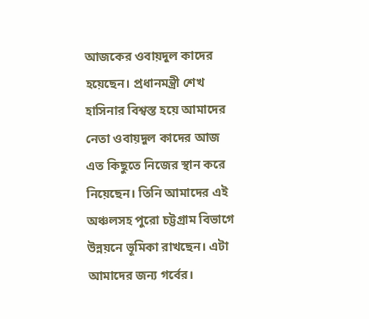আজকের ওবায়দুল কাদের হয়েছেন। প্রধানমন্ত্রী শেখ হাসিনার বিশ্বস্ত হয়ে আমাদের নেতা ওবায়দুল কাদের আজ এত কিছুতে নিজের স্থান করে নিয়েছেন। তিনি আমাদের এই অঞ্চলসহ পুরো চট্টগ্রাম বিভাগে উন্নয়নে ভূমিকা রাখছেন। এটা আমাদের জন্য গর্বের।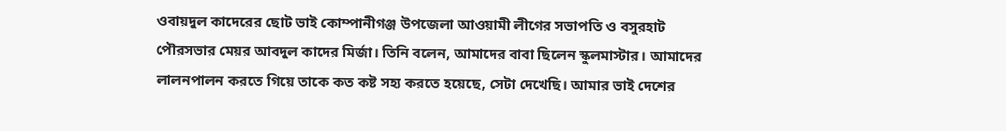ওবায়দুল কাদেরের ছোট ভাই কোম্পানীগঞ্জ উপজেলা আওয়ামী লীগের সভাপতি ও বসুরহাট পৌরসভার মেয়র আবদুল কাদের মির্জা। তিনি বলেন, আমাদের বাবা ছিলেন স্কুলমাস্টার। আমাদের লালনপালন করতে গিয়ে তাকে কত কষ্ট সহ্য করতে হয়েছে, সেটা দেখেছি। আমার ভাই দেশের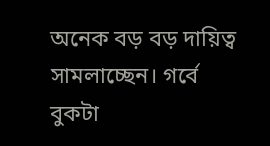অনেক বড় বড় দায়িত্ব সামলাচ্ছেন। গর্বে বুকটা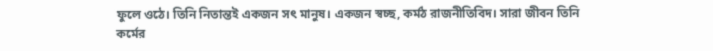ফুলে ওঠে। তিনি নিতান্তই একজন সৎ মানুষ। একজন স্বচ্ছ, কর্মঠ রাজনীতিবিদ। সারা জীবন তিনি কর্মের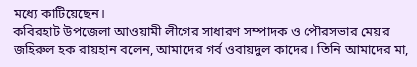মধ্যে কাটিয়েছেন।
কবিরহাট উপজেলা আওয়ামী লীগের সাধারণ সম্পাদক ও পৌরসভার মেয়র জহিরুল হক রায়হান বলেন, আমাদের গর্ব ওবায়দুল কাদের। তিনি আমাদের মা,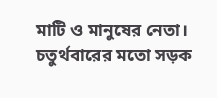মাটি ও মানুষের নেতা। চতুর্থবারের মতো সড়ক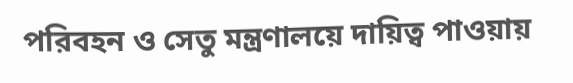পরিবহন ও সেতু মন্ত্রণালয়ে দায়িত্ব পাওয়ায়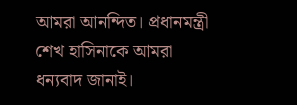আমরা আনন্দিত। প্রধানমন্ত্রী শেখ হাসিনাকে আমরা ধন্যবাদ জানাই।